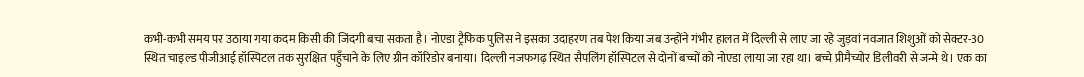कभी-कभी समय पर उठाया गया कदम किसी की जिंदगी बचा सकता है। नोएडा ट्रैफिक पुलिस ने इसका उदाहरण तब पेश किया जब उन्होंने गंभीर हालत में दिल्ली से लाए जा रहे जुड़वां नवजात शिशुओं को सेक्टर-30 स्थित चाइल्ड पीजीआई हॉस्पिटल तक सुरक्षित पहुँचाने के लिए ग्रीन कॉरिडोर बनाया। दिल्ली नजफगढ़ स्थित सैपलिंग हॉस्पिटल से दोनों बच्चों को नोएडा लाया जा रहा था। बच्चे प्रीमैच्योर डिलीवरी से जन्मे थे। एक का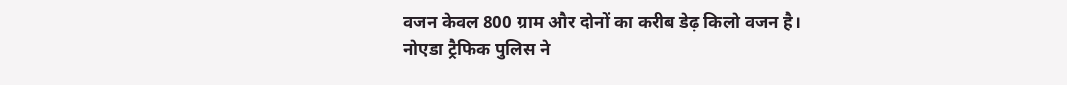वजन केवल 800 ग्राम और दोनों का करीब डेढ़ किलो वजन है।
नोएडा ट्रैफिक पुलिस ने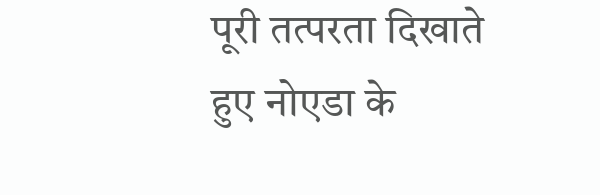पूरी तत्परता दिखाते हुए नोएडा के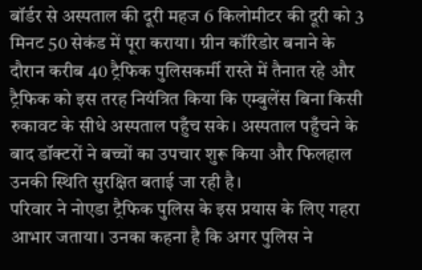बॉर्डर से अस्पताल की दूरी महज 6 किलोमीटर की दूरी को 3 मिनट 50 सेकंड में पूरा कराया। ग्रीन कॉरिडोर बनाने के दौरान करीब 40 ट्रैफिक पुलिसकर्मी रास्ते में तैनात रहे और ट्रैफिक को इस तरह नियंत्रित किया कि एम्बुलेंस बिना किसी रुकावट के सीधे अस्पताल पहुँच सके। अस्पताल पहुँचने के बाद डॉक्टरों ने बच्चों का उपचार शुरू किया और फिलहाल उनकी स्थिति सुरक्षित बताई जा रही है।
परिवार ने नोएडा ट्रैफिक पुलिस के इस प्रयास के लिए गहरा आभार जताया। उनका कहना है कि अगर पुलिस ने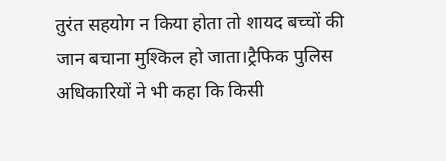तुरंत सहयोग न किया होता तो शायद बच्चों की जान बचाना मुश्किल हो जाता।ट्रैफिक पुलिस अधिकारियों ने भी कहा कि किसी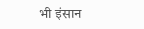भी इंसान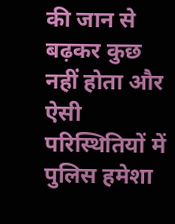की जान से बढ़कर कुछ नहीं होता और ऐसी परिस्थितियों में पुलिस हमेशा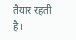तैयार रहती है।